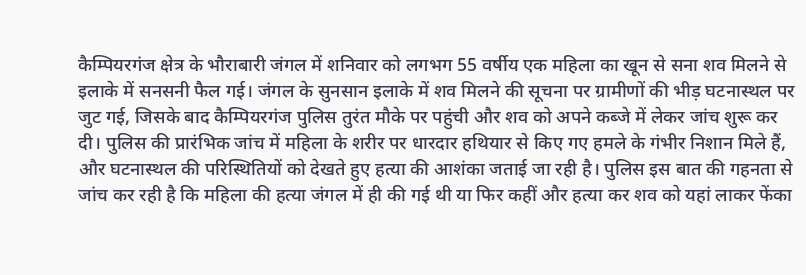कैम्पियरगंज क्षेत्र के भौराबारी जंगल में शनिवार को लगभग 55 वर्षीय एक महिला का खून से सना शव मिलने से इलाके में सनसनी फैल गई। जंगल के सुनसान इलाके में शव मिलने की सूचना पर ग्रामीणों की भीड़ घटनास्थल पर जुट गई, जिसके बाद कैम्पियरगंज पुलिस तुरंत मौके पर पहुंची और शव को अपने कब्जे में लेकर जांच शुरू कर दी। पुलिस की प्रारंभिक जांच में महिला के शरीर पर धारदार हथियार से किए गए हमले के गंभीर निशान मिले हैं, और घटनास्थल की परिस्थितियों को देखते हुए हत्या की आशंका जताई जा रही है। पुलिस इस बात की गहनता से जांच कर रही है कि महिला की हत्या जंगल में ही की गई थी या फिर कहीं और हत्या कर शव को यहां लाकर फेंका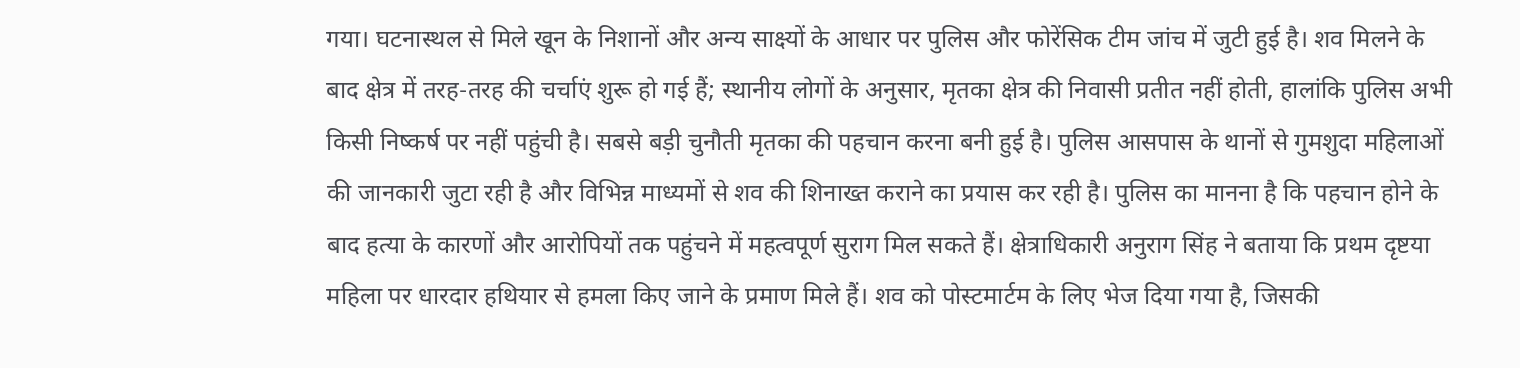गया। घटनास्थल से मिले खून के निशानों और अन्य साक्ष्यों के आधार पर पुलिस और फोरेंसिक टीम जांच में जुटी हुई है। शव मिलने के बाद क्षेत्र में तरह-तरह की चर्चाएं शुरू हो गई हैं; स्थानीय लोगों के अनुसार, मृतका क्षेत्र की निवासी प्रतीत नहीं होती, हालांकि पुलिस अभी किसी निष्कर्ष पर नहीं पहुंची है। सबसे बड़ी चुनौती मृतका की पहचान करना बनी हुई है। पुलिस आसपास के थानों से गुमशुदा महिलाओं की जानकारी जुटा रही है और विभिन्न माध्यमों से शव की शिनाख्त कराने का प्रयास कर रही है। पुलिस का मानना है कि पहचान होने के बाद हत्या के कारणों और आरोपियों तक पहुंचने में महत्वपूर्ण सुराग मिल सकते हैं। क्षेत्राधिकारी अनुराग सिंह ने बताया कि प्रथम दृष्टया महिला पर धारदार हथियार से हमला किए जाने के प्रमाण मिले हैं। शव को पोस्टमार्टम के लिए भेज दिया गया है, जिसकी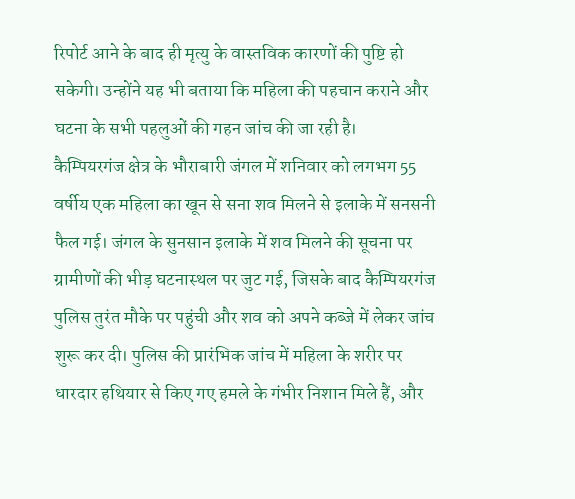रिपोर्ट आने के बाद ही मृत्यु के वास्तविक कारणों की पुष्टि हो सकेगी। उन्होंने यह भी बताया कि महिला की पहचान कराने और घटना के सभी पहलुओं की गहन जांच की जा रही है।
कैम्पियरगंज क्षेत्र के भौराबारी जंगल में शनिवार को लगभग 55 वर्षीय एक महिला का खून से सना शव मिलने से इलाके में सनसनी फैल गई। जंगल के सुनसान इलाके में शव मिलने की सूचना पर ग्रामीणों की भीड़ घटनास्थल पर जुट गई, जिसके बाद कैम्पियरगंज पुलिस तुरंत मौके पर पहुंची और शव को अपने कब्जे में लेकर जांच शुरू कर दी। पुलिस की प्रारंभिक जांच में महिला के शरीर पर धारदार हथियार से किए गए हमले के गंभीर निशान मिले हैं, और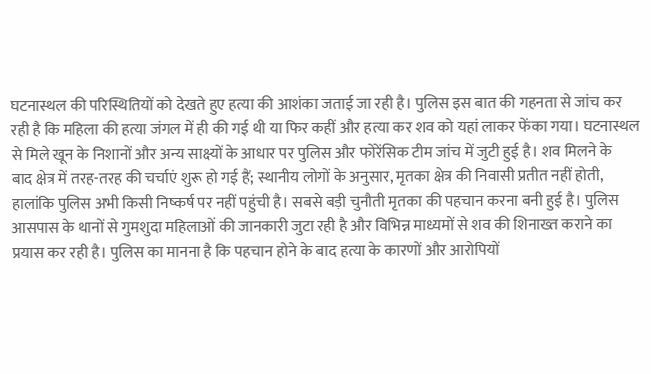घटनास्थल की परिस्थितियों को देखते हुए हत्या की आशंका जताई जा रही है। पुलिस इस बात की गहनता से जांच कर रही है कि महिला की हत्या जंगल में ही की गई थी या फिर कहीं और हत्या कर शव को यहां लाकर फेंका गया। घटनास्थल से मिले खून के निशानों और अन्य साक्ष्यों के आधार पर पुलिस और फोरेंसिक टीम जांच में जुटी हुई है। शव मिलने के
बाद क्षेत्र में तरह-तरह की चर्चाएं शुरू हो गई हैं; स्थानीय लोगों के अनुसार, मृतका क्षेत्र की निवासी प्रतीत नहीं होती, हालांकि पुलिस अभी किसी निष्कर्ष पर नहीं पहुंची है। सबसे बड़ी चुनौती मृतका की पहचान करना बनी हुई है। पुलिस आसपास के थानों से गुमशुदा महिलाओं की जानकारी जुटा रही है और विभिन्न माध्यमों से शव की शिनाख्त कराने का प्रयास कर रही है। पुलिस का मानना है कि पहचान होने के बाद हत्या के कारणों और आरोपियों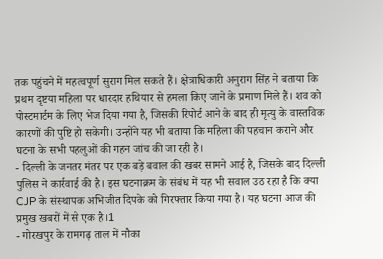तक पहुंचने में महत्वपूर्ण सुराग मिल सकते हैं। क्षेत्राधिकारी अनुराग सिंह ने बताया कि प्रथम दृष्टया महिला पर धारदार हथियार से हमला किए जाने के प्रमाण मिले हैं। शव को पोस्टमार्टम के लिए भेज दिया गया है, जिसकी रिपोर्ट आने के बाद ही मृत्यु के वास्तविक कारणों की पुष्टि हो सकेगी। उन्होंने यह भी बताया कि महिला की पहचान कराने और घटना के सभी पहलुओं की गहन जांच की जा रही है।
- दिल्ली के जनतर मंतर पर एक बड़े बवाल की खबर सामने आई है, जिसके बाद दिल्ली पुलिस ने कार्रवाई की है। इस घटनाक्रम के संबंध में यह भी सवाल उठ रहा है कि क्या CJP के संस्थापक अभिजीत दिपके को गिरफ्तार किया गया है। यह घटना आज की प्रमुख खबरों में से एक है।1
- गोरखपुर के रामगढ़ ताल में नौका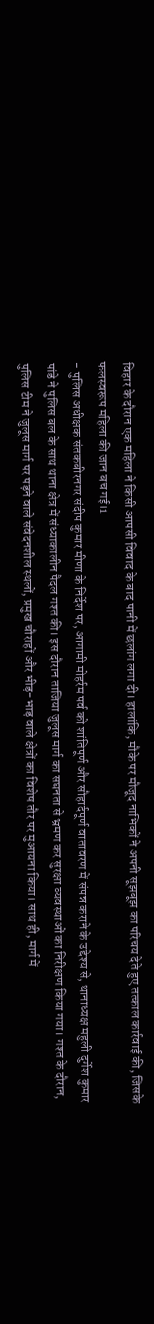विहार के दौरान एक महिला ने किसी आपसी विवाद के बाद पानी में छलांग लगा दी। हालांकि, मौके पर मौजूद नाभिकों ने अपनी सूझबूझ का परिचय देते हुए तत्काल कार्रवाई की, जिसके फलस्वरूप महिला की जान बच गई।1
- पुलिस अधीक्षक संतकबीरनगर संदीप कुमार मीणा के निर्देश पर, आगामी मोहर्रम पर्व को शांतिपूर्ण और सौहार्दपूर्ण वातावरण में संपन्न कराने के उद्देश्य से, थानाध्यक्ष महुली दुर्गेश कुमार पांडे ने पुलिस बल के साथ थाना क्षेत्र में संध्याकालीन पैदल गश्त की। इस दौरान ताजिया जुलूस मार्ग का सघनता से भ्रमण कर सुरक्षा व्यवस्थाओं का निरीक्षण किया गया। गश्त के दौरान, पुलिस टीम ने जुलूस मार्ग पर पड़ने वाले संवेदनशील स्थलों, प्रमुख चौराहों और भीड़-भाड़ वाले क्षेत्रों का विशेष तौर पर मुआयना किया। साथ ही, मार्ग में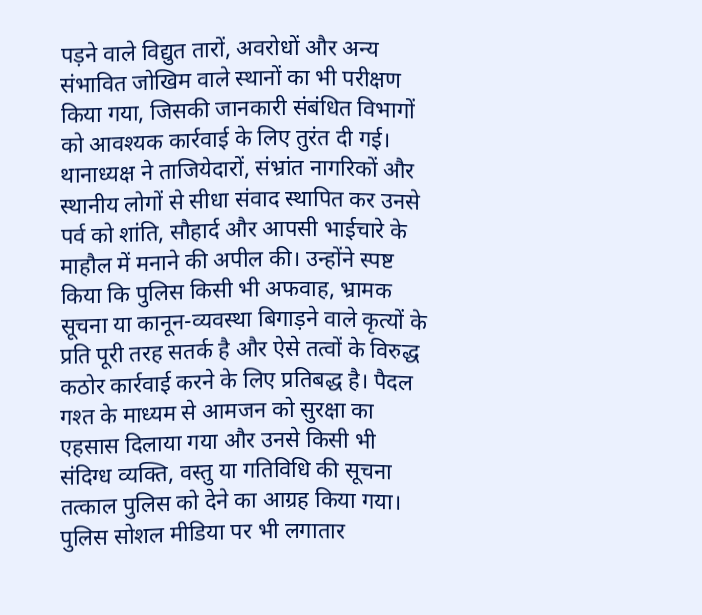पड़ने वाले विद्युत तारों, अवरोधों और अन्य संभावित जोखिम वाले स्थानों का भी परीक्षण किया गया, जिसकी जानकारी संबंधित विभागों को आवश्यक कार्रवाई के लिए तुरंत दी गई। थानाध्यक्ष ने ताजियेदारों, संभ्रांत नागरिकों और स्थानीय लोगों से सीधा संवाद स्थापित कर उनसे पर्व को शांति, सौहार्द और आपसी भाईचारे के माहौल में मनाने की अपील की। उन्होंने स्पष्ट किया कि पुलिस किसी भी अफवाह, भ्रामक सूचना या कानून-व्यवस्था बिगाड़ने वाले कृत्यों के प्रति पूरी तरह सतर्क है और ऐसे तत्वों के विरुद्ध कठोर कार्रवाई करने के लिए प्रतिबद्ध है। पैदल गश्त के माध्यम से आमजन को सुरक्षा का एहसास दिलाया गया और उनसे किसी भी संदिग्ध व्यक्ति, वस्तु या गतिविधि की सूचना तत्काल पुलिस को देने का आग्रह किया गया। पुलिस सोशल मीडिया पर भी लगातार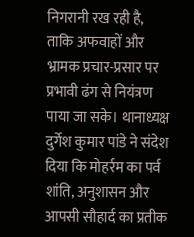निगरानी रख रही है, ताकि अफवाहों और भ्रामक प्रचार-प्रसार पर प्रभावी ढंग से नियंत्रण पाया जा सके। थानाध्यक्ष दुर्गेश कुमार पांडे ने संदेश दिया कि मोहर्रम का पर्व शांति, अनुशासन और आपसी सौहार्द का प्रतीक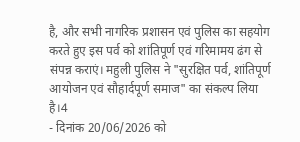है, और सभी नागरिक प्रशासन एवं पुलिस का सहयोग करते हुए इस पर्व को शांतिपूर्ण एवं गरिमामय ढंग से संपन्न कराएं। महुली पुलिस ने "सुरक्षित पर्व, शांतिपूर्ण आयोजन एवं सौहार्दपूर्ण समाज" का संकल्प लिया है।4
- दिनांक 20/06/2026 को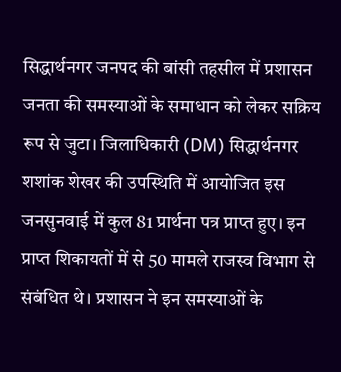सिद्धार्थनगर जनपद की बांसी तहसील में प्रशासन जनता की समस्याओं के समाधान को लेकर सक्रिय रूप से जुटा। जिलाधिकारी (DM) सिद्धार्थनगर शशांक शेखर की उपस्थिति में आयोजित इस जनसुनवाई में कुल 81 प्रार्थना पत्र प्राप्त हुए। इन प्राप्त शिकायतों में से 50 मामले राजस्व विभाग से संबंधित थे। प्रशासन ने इन समस्याओं के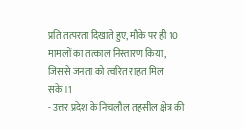प्रति तत्परता दिखाते हुए, मौके पर ही 10 मामलों का तत्काल निस्तारण किया, जिससे जनता को त्वरित राहत मिल सके।1
- उत्तर प्रदेश के निचलौल तहसील क्षेत्र की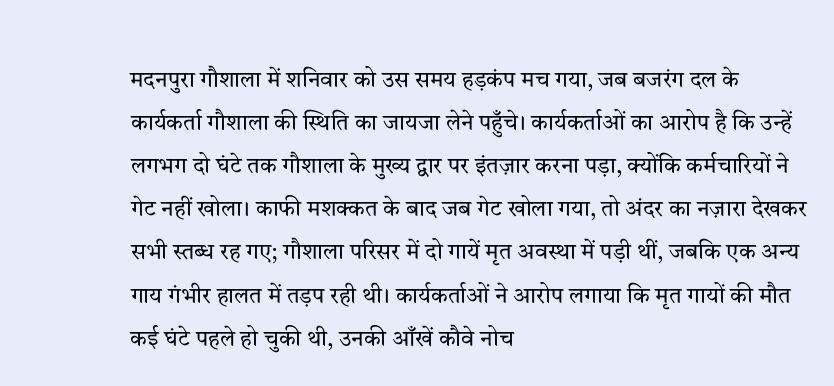मदनपुरा गौशाला में शनिवार को उस समय हड़कंप मच गया, जब बजरंग दल के कार्यकर्ता गौशाला की स्थिति का जायजा लेने पहुँचे। कार्यकर्ताओं का आरोप है कि उन्हें लगभग दो घंटे तक गौशाला के मुख्य द्वार पर इंतज़ार करना पड़ा, क्योंकि कर्मचारियों ने गेट नहीं खोला। काफी मशक्कत के बाद जब गेट खोला गया, तो अंदर का नज़ारा देखकर सभी स्तब्ध रह गए; गौशाला परिसर में दो गायें मृत अवस्था में पड़ी थीं, जबकि एक अन्य गाय गंभीर हालत में तड़प रही थी। कार्यकर्ताओं ने आरोप लगाया कि मृत गायों की मौत कई घंटे पहले हो चुकी थी, उनकी आँखें कौवे नोच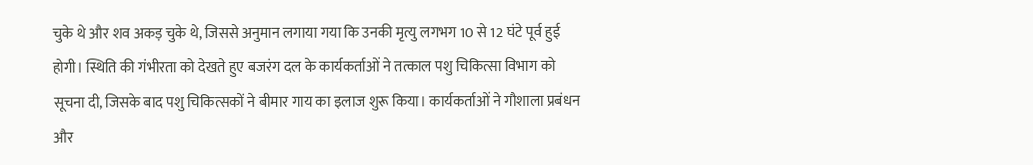चुके थे और शव अकड़ चुके थे, जिससे अनुमान लगाया गया कि उनकी मृत्यु लगभग 10 से 12 घंटे पूर्व हुई होगी। स्थिति की गंभीरता को देखते हुए बजरंग दल के कार्यकर्ताओं ने तत्काल पशु चिकित्सा विभाग को सूचना दी, जिसके बाद पशु चिकित्सकों ने बीमार गाय का इलाज शुरू किया। कार्यकर्ताओं ने गौशाला प्रबंधन और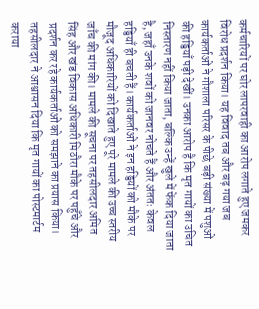कर्मचारियों पर घोर लापरवाही का आरोप लगाते हुए जमकर विरोध प्रदर्शन किया। यह विवाद तब और बढ़ गया जब कार्यकर्ताओं ने गौशाला परिसर के पीछे बड़ी संख्या में पशुओं की हड्डियाँ पड़ी देखीं। उनका आरोप है कि मृत गायों का उचित निस्तारण नहीं किया जाता, बल्कि उन्हें खुले में फेंक दिया जाता है, जहाँ उनके शवों को जानवर नोचते हैं और अंततः केवल हड्डियाँ ही बचती हैं। कार्यकर्ताओं ने इन हड्डियों को मौके पर मौजूद अधिकारियों को दिखाते हुए पूरे मामले की उच्च स्तरीय जाँच की मांग की। मामले की सूचना पर तहसीलदार अमित सिंह और खंड विकास अधिकारी मिठौरा मौके पर पहुँचे और प्रदर्शन कर रहे कार्यकर्ताओं को समझाने का प्रयास किया। तहसीलदार ने आश्वासन दिया कि मृत गायों का पोस्टमार्टम कराया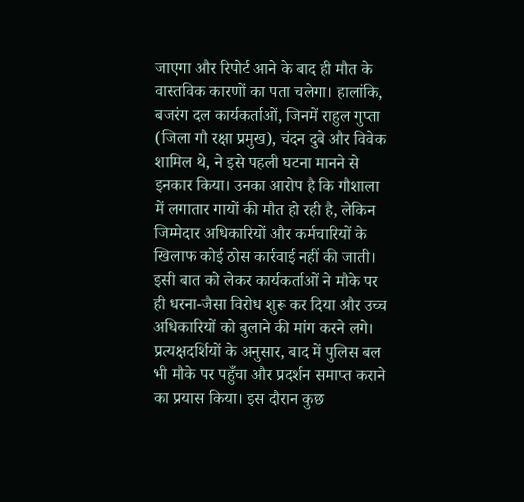जाएगा और रिपोर्ट आने के बाद ही मौत के वास्तविक कारणों का पता चलेगा। हालांकि, बजरंग दल कार्यकर्ताओं, जिनमें राहुल गुप्ता (जिला गौ रक्षा प्रमुख), चंदन दुबे और विवेक शामिल थे, ने इसे पहली घटना मानने से इनकार किया। उनका आरोप है कि गौशाला में लगातार गायों की मौत हो रही है, लेकिन जिम्मेदार अधिकारियों और कर्मचारियों के खिलाफ कोई ठोस कार्रवाई नहीं की जाती। इसी बात को लेकर कार्यकर्ताओं ने मौके पर ही धरना-जैसा विरोध शुरू कर दिया और उच्च अधिकारियों को बुलाने की मांग करने लगे। प्रत्यक्षदर्शियों के अनुसार, बाद में पुलिस बल भी मौके पर पहुँचा और प्रदर्शन समाप्त कराने का प्रयास किया। इस दौरान कुछ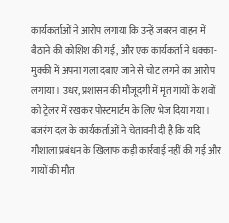कार्यकर्ताओं ने आरोप लगाया कि उन्हें जबरन वाहन में बैठाने की कोशिश की गई, और एक कार्यकर्ता ने धक्का-मुक्की में अपना गला दबाए जाने से चोट लगने का आरोप लगाया। उधर, प्रशासन की मौजूदगी में मृत गायों के शवों को ट्रेलर में रखकर पोस्टमार्टम के लिए भेज दिया गया। बजरंग दल के कार्यकर्ताओं ने चेतावनी दी है कि यदि गौशाला प्रबंधन के खिलाफ कड़ी कार्रवाई नहीं की गई और गायों की मौत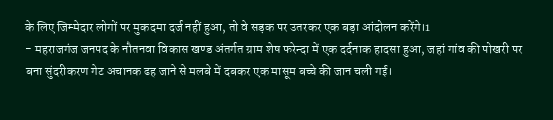के लिए जिम्मेदार लोगों पर मुकदमा दर्ज नहीं हुआ, तो वे सड़क पर उतरकर एक बड़ा आंदोलन करेंगे।1
- महराजगंज जनपद के नौतनवा विकास खण्ड अंतर्गत ग्राम शेष फरेन्दा में एक दर्दनाक हादसा हुआ, जहां गांव की पोखरी पर बना सुंदरीकरण गेट अचानक ढह जाने से मलबे में दबकर एक मासूम बच्चे की जान चली गई।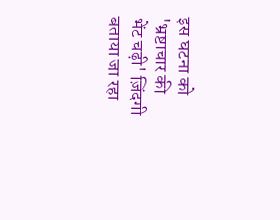इस घटना को 'भ्रष्टाचार की भेंट चढ़ी' ज़िंदगी बताया जा रहा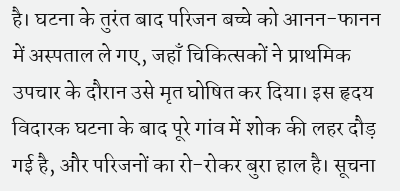है। घटना के तुरंत बाद परिजन बच्चे को आनन-फानन में अस्पताल ले गए, जहाँ चिकित्सकों ने प्राथमिक उपचार के दौरान उसे मृत घोषित कर दिया। इस हृदय विदारक घटना के बाद पूरे गांव में शोक की लहर दौड़ गई है, और परिजनों का रो-रोकर बुरा हाल है। सूचना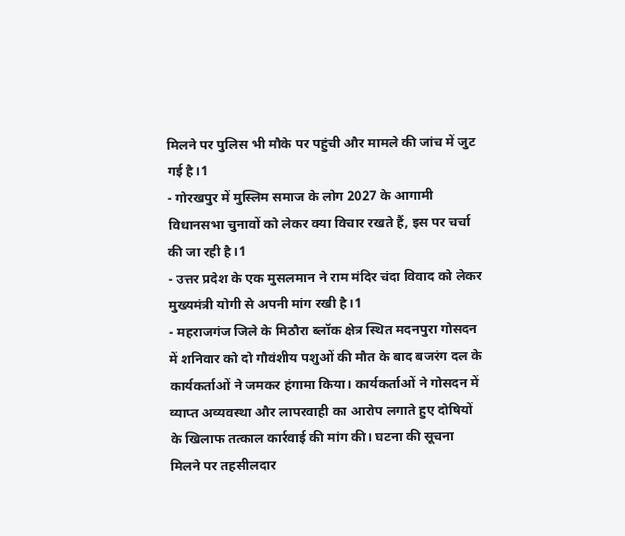मिलने पर पुलिस भी मौके पर पहुंची और मामले की जांच में जुट गई है।1
- गोरखपुर में मुस्लिम समाज के लोग 2027 के आगामी विधानसभा चुनावों को लेकर क्या विचार रखते हैं, इस पर चर्चा की जा रही है।1
- उत्तर प्रदेश के एक मुसलमान ने राम मंदिर चंदा विवाद को लेकर मुख्यमंत्री योगी से अपनी मांग रखी है।1
- महराजगंज जिले के मिठौरा ब्लॉक क्षेत्र स्थित मदनपुरा गोसदन में शनिवार को दो गौवंशीय पशुओं की मौत के बाद बजरंग दल के कार्यकर्ताओं ने जमकर हंगामा किया। कार्यकर्ताओं ने गोसदन में व्याप्त अव्यवस्था और लापरवाही का आरोप लगाते हुए दोषियों के खिलाफ तत्काल कार्रवाई की मांग की। घटना की सूचना मिलने पर तहसीलदार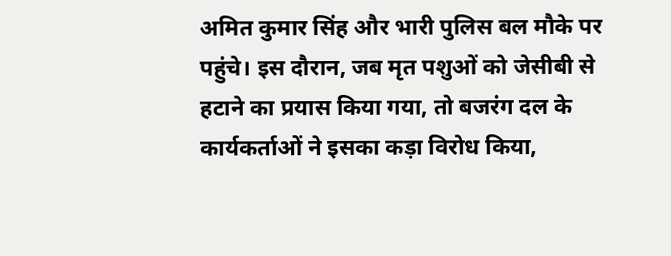अमित कुमार सिंह और भारी पुलिस बल मौके पर पहुंचे। इस दौरान, जब मृत पशुओं को जेसीबी से हटाने का प्रयास किया गया, तो बजरंग दल के कार्यकर्ताओं ने इसका कड़ा विरोध किया,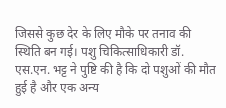जिससे कुछ देर के लिए मौके पर तनाव की स्थिति बन गई। पशु चिकित्साधिकारी डॉ. एस.एन. भट्ट ने पुष्टि की है कि दो पशुओं की मौत हुई है और एक अन्य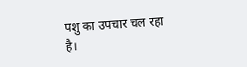पशु का उपचार चल रहा है।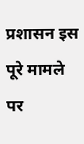प्रशासन इस पूरे मामले पर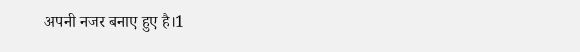अपनी नजर बनाए हुए है।1